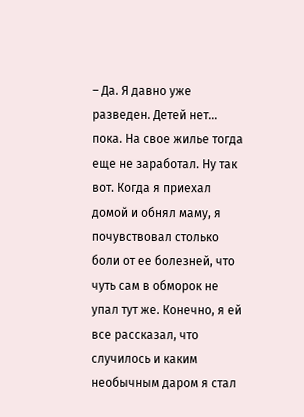– Да. Я давно уже разведен. Детей нет… пока. На свое жилье тогда еще не заработал. Ну так вот. Когда я приехал домой и обнял маму, я почувствовал столько боли от ее болезней, что чуть сам в обморок не упал тут же. Конечно, я ей все рассказал, что случилось и каким необычным даром я стал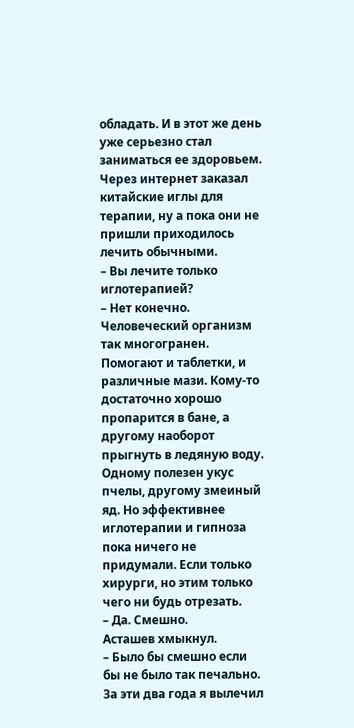обладать. И в этот же день уже серьезно стал заниматься ее здоровьем. Через интернет заказал китайские иглы для терапии, ну а пока они не пришли приходилось лечить обычными.
– Вы лечите только иглотерапией?
– Нет конечно. Человеческий организм так многогранен. Помогают и таблетки, и различные мази. Кому-то достаточно хорошо пропарится в бане, а другому наоборот прыгнуть в ледяную воду. Одному полезен укус пчелы, другому змеиный яд. Но эффективнее иглотерапии и гипноза пока ничего не придумали. Если только хирурги, но этим только чего ни будь отрезать.
– Да. Смешно.
Асташев хмыкнул.
– Было бы смешно если бы не было так печально. За эти два года я вылечил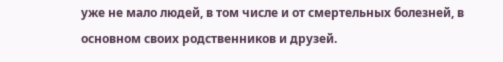уже не мало людей, в том числе и от смертельных болезней, в основном своих родственников и друзей.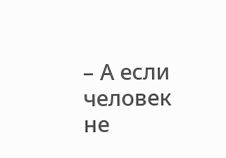– А если человек не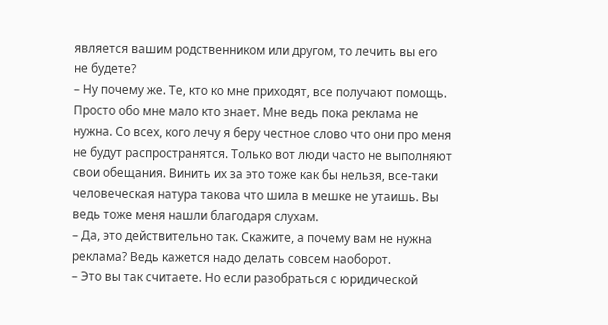является вашим родственником или другом, то лечить вы его не будете?
– Ну почему же. Те, кто ко мне приходят, все получают помощь. Просто обо мне мало кто знает. Мне ведь пока реклама не нужна. Со всех, кого лечу я беру честное слово что они про меня не будут распространятся. Только вот люди часто не выполняют свои обещания. Винить их за это тоже как бы нельзя, все-таки человеческая натура такова что шила в мешке не утаишь. Вы ведь тоже меня нашли благодаря слухам.
– Да, это действительно так. Скажите, а почему вам не нужна реклама? Ведь кажется надо делать совсем наоборот.
– Это вы так считаете. Но если разобраться с юридической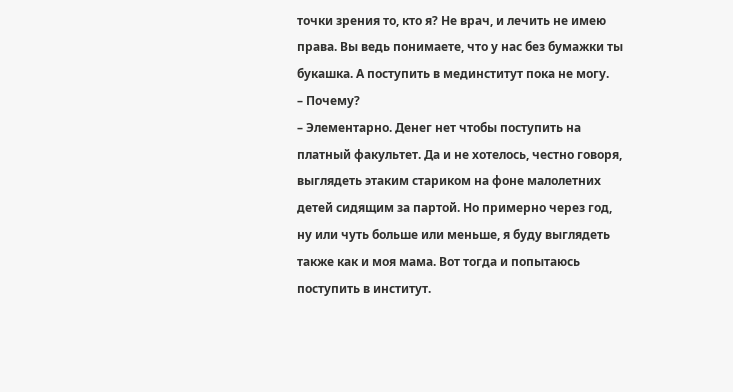точки зрения то, кто я? Не врач, и лечить не имею права. Вы ведь понимаете, что у нас без бумажки ты букашка. А поступить в мединститут пока не могу.
– Почему?
– Элементарно. Денег нет чтобы поступить на платный факультет. Да и не хотелось, честно говоря, выглядеть этаким стариком на фоне малолетних детей сидящим за партой. Но примерно через год, ну или чуть больше или меньше, я буду выглядеть также как и моя мама. Вот тогда и попытаюсь поступить в институт.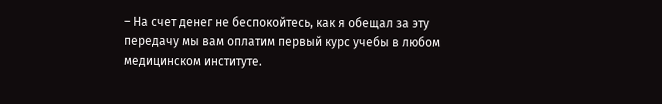– На счет денег не беспокойтесь, как я обещал за эту передачу мы вам оплатим первый курс учебы в любом медицинском институте.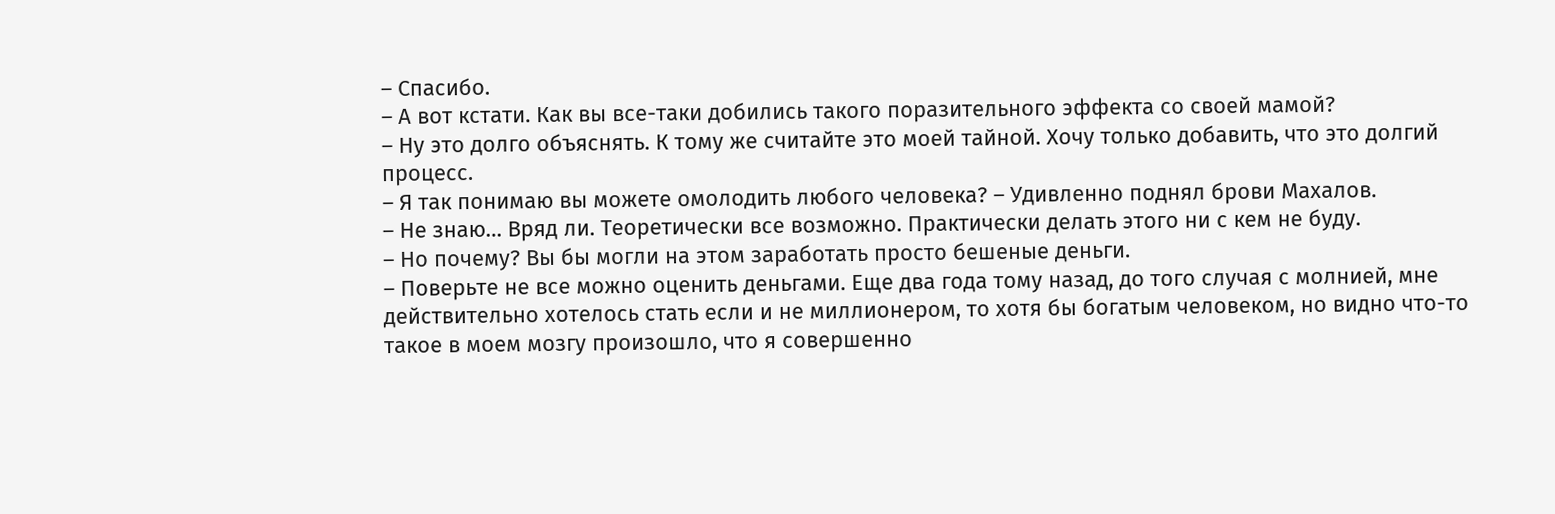– Спасибо.
– А вот кстати. Как вы все-таки добились такого поразительного эффекта со своей мамой?
– Ну это долго объяснять. К тому же считайте это моей тайной. Хочу только добавить, что это долгий процесс.
– Я так понимаю вы можете омолодить любого человека? – Удивленно поднял брови Махалов.
– Не знаю… Вряд ли. Теоретически все возможно. Практически делать этого ни с кем не буду.
– Но почему? Вы бы могли на этом заработать просто бешеные деньги.
– Поверьте не все можно оценить деньгами. Еще два года тому назад, до того случая с молнией, мне действительно хотелось стать если и не миллионером, то хотя бы богатым человеком, но видно что-то такое в моем мозгу произошло, что я совершенно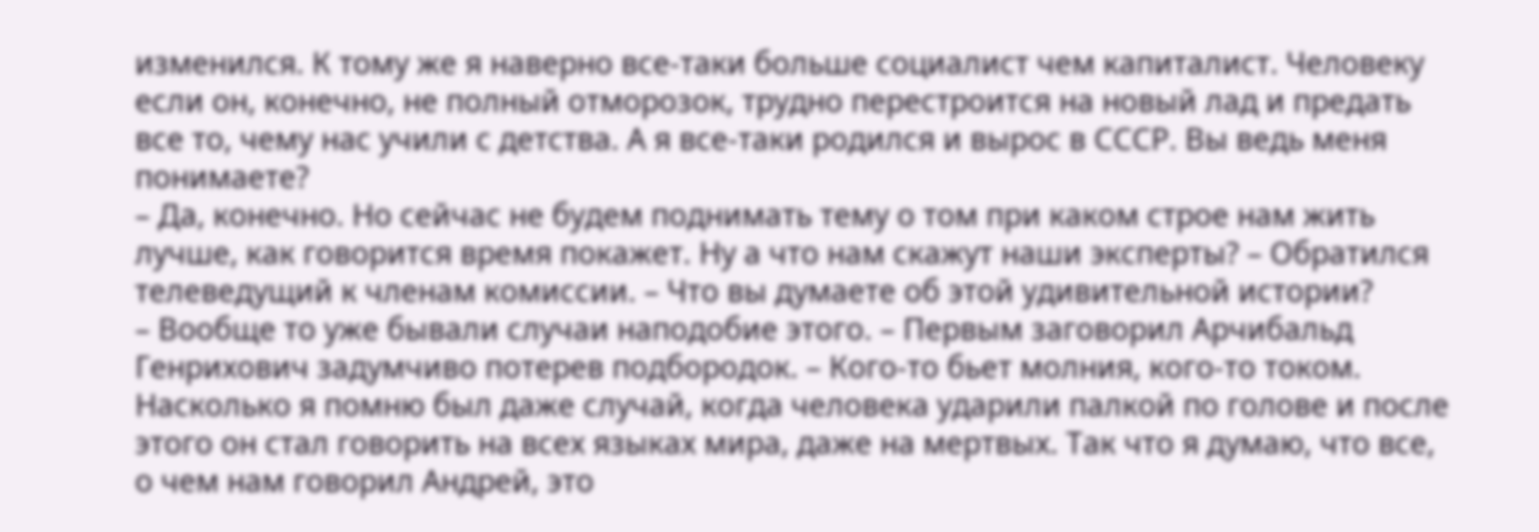изменился. К тому же я наверно все-таки больше социалист чем капиталист. Человеку если он, конечно, не полный отморозок, трудно перестроится на новый лад и предать все то, чему нас учили с детства. А я все-таки родился и вырос в СССР. Вы ведь меня понимаете?
– Да, конечно. Но сейчас не будем поднимать тему о том при каком строе нам жить лучше, как говорится время покажет. Ну а что нам скажут наши эксперты? – Обратился телеведущий к членам комиссии. – Что вы думаете об этой удивительной истории?
– Вообще то уже бывали случаи наподобие этого. – Первым заговорил Арчибальд Генрихович задумчиво потерев подбородок. – Кого-то бьет молния, кого-то током. Насколько я помню был даже случай, когда человека ударили палкой по голове и после этого он стал говорить на всех языках мира, даже на мертвых. Так что я думаю, что все, о чем нам говорил Андрей, это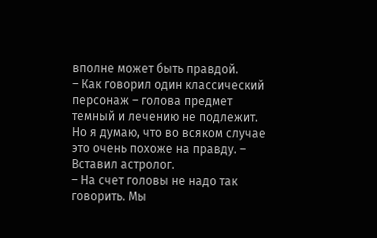вполне может быть правдой.
– Как говорил один классический персонаж – голова предмет темный и лечению не подлежит. Но я думаю, что во всяком случае это очень похоже на правду. – Вставил астролог.
– На счет головы не надо так говорить. Мы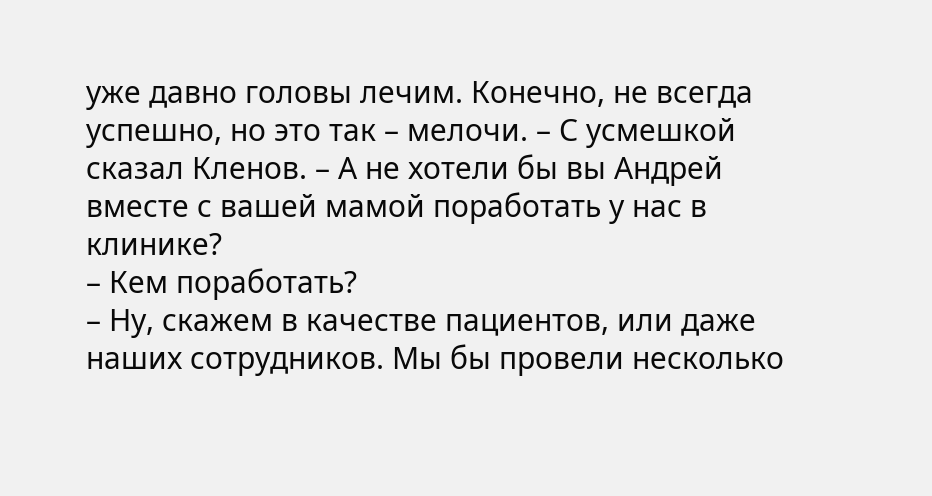уже давно головы лечим. Конечно, не всегда успешно, но это так – мелочи. – С усмешкой сказал Кленов. – А не хотели бы вы Андрей вместе с вашей мамой поработать у нас в клинике?
– Кем поработать?
– Ну, скажем в качестве пациентов, или даже наших сотрудников. Мы бы провели несколько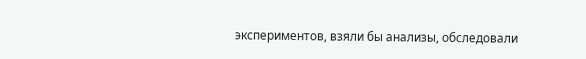экспериментов, взяли бы анализы, обследовали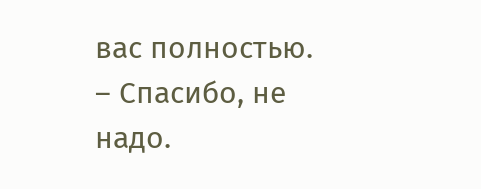вас полностью.
– Спасибо, не надо.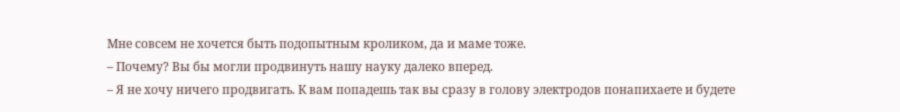Мне совсем не хочется быть подопытным кроликом, да и маме тоже.
– Почему? Вы бы могли продвинуть нашу науку далеко вперед.
– Я не хочу ничего продвигать. К вам попадешь так вы сразу в голову электродов понапихаете и будете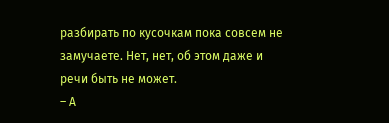разбирать по кусочкам пока совсем не замучаете. Нет, нет, об этом даже и речи быть не может.
– А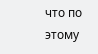что по этому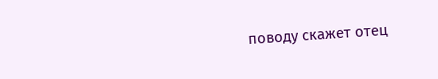поводу скажет отец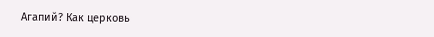Агапий? Как церковь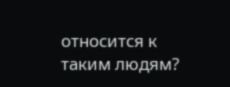относится к таким людям?